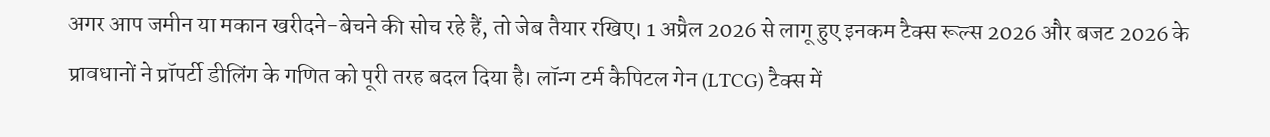अगर आप जमीन या मकान खरीदने-बेचने की सोच रहे हैं, तो जेब तैयार रखिए। 1 अप्रैल 2026 से लागू हुए इनकम टैक्स रूल्स 2026 और बजट 2026 के प्रावधानों ने प्रॉपर्टी डीलिंग के गणित को पूरी तरह बदल दिया है। लॉन्ग टर्म कैपिटल गेन (LTCG) टैक्स में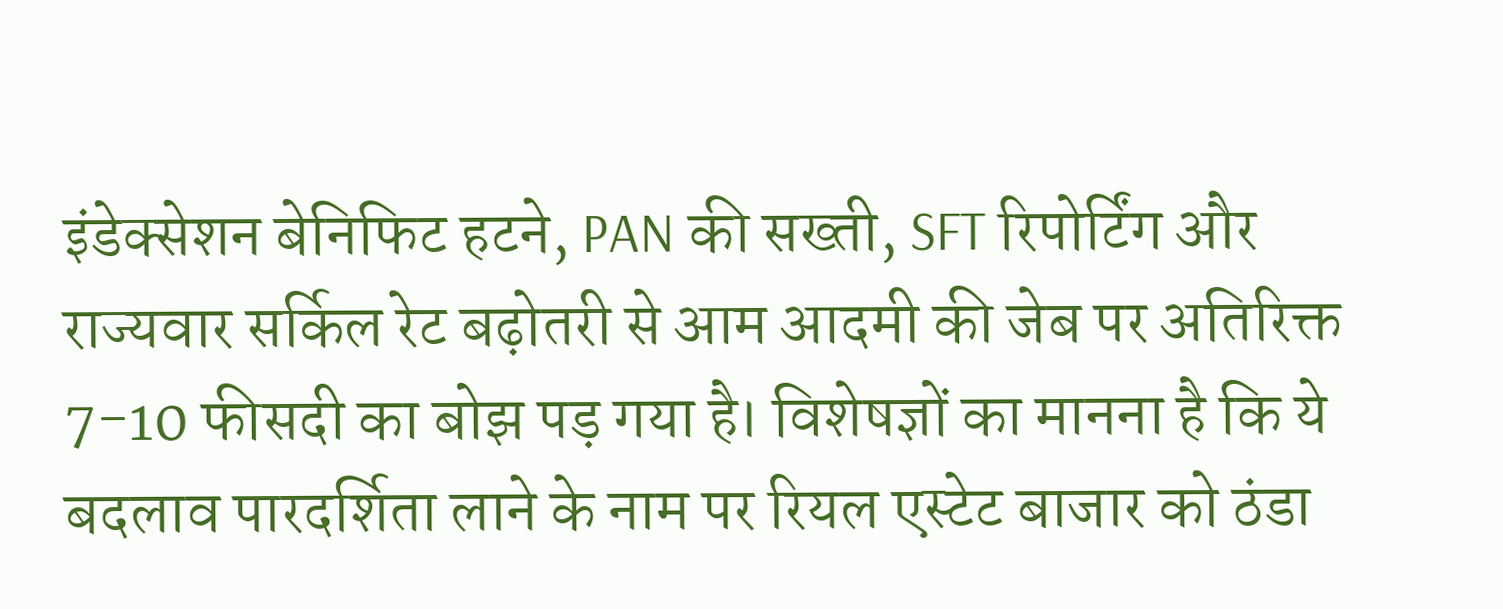इंडेक्सेशन बेनिफिट हटने, PAN की सख्ती, SFT रिपोर्टिंग और राज्यवार सर्किल रेट बढ़ोतरी से आम आदमी की जेब पर अतिरिक्त 7-10 फीसदी का बोझ पड़ गया है। विशेषज्ञों का मानना है कि ये बदलाव पारदर्शिता लाने के नाम पर रियल एस्टेट बाजार को ठंडा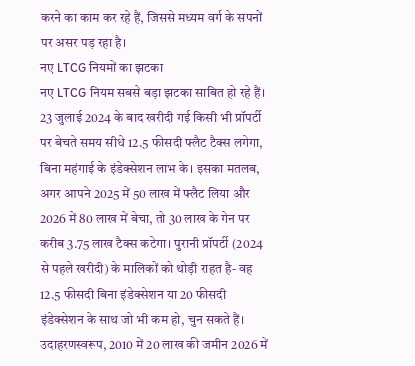करने का काम कर रहे हैं, जिससे मध्यम वर्ग के सपनों पर असर पड़ रहा है।
नए LTCG नियमों का झटका
नए LTCG नियम सबसे बड़ा झटका साबित हो रहे हैं। 23 जुलाई 2024 के बाद खरीदी गई किसी भी प्रॉपर्टी पर बेचते समय सीधे 12.5 फीसदी फ्लैट टैक्स लगेगा, बिना महंगाई के इंडेक्सेशन लाभ के। इसका मतलब, अगर आपने 2025 में 50 लाख में फ्लैट लिया और 2026 में 80 लाख में बेचा, तो 30 लाख के गेन पर करीब 3.75 लाख टैक्स कटेगा। पुरानी प्रॉपर्टी (2024 से पहले खरीदी) के मालिकों को थोड़ी राहत है- वह 12.5 फीसदी बिना इंडेक्सेशन या 20 फीसदी इंडेक्सेशन के साथ जो भी कम हो, चुन सकते हैं।
उदाहरणस्वरूप, 2010 में 20 लाख की जमीन 2026 में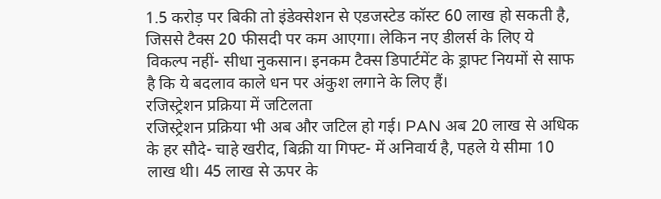1.5 करोड़ पर बिकी तो इंडेक्सेशन से एडजस्टेड कॉस्ट 60 लाख हो सकती है, जिससे टैक्स 20 फीसदी पर कम आएगा। लेकिन नए डीलर्स के लिए ये विकल्प नहीं- सीधा नुकसान। इनकम टैक्स डिपार्टमेंट के ड्राफ्ट नियमों से साफ है कि ये बदलाव काले धन पर अंकुश लगाने के लिए हैं।
रजिस्ट्रेशन प्रक्रिया में जटिलता
रजिस्ट्रेशन प्रक्रिया भी अब और जटिल हो गई। PAN अब 20 लाख से अधिक के हर सौदे- चाहे खरीद, बिक्री या गिफ्ट- में अनिवार्य है, पहले ये सीमा 10 लाख थी। 45 लाख से ऊपर के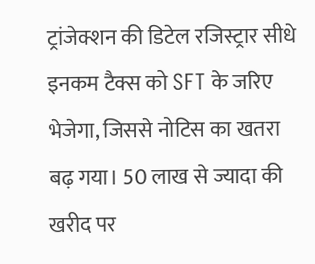ट्रांजेक्शन की डिटेल रजिस्ट्रार सीधे इनकम टैक्स को SFT के जरिए भेजेगा, जिससे नोटिस का खतरा बढ़ गया। 50 लाख से ज्यादा की खरीद पर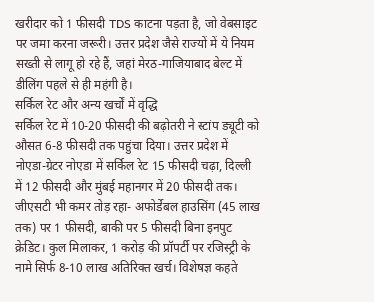खरीदार को 1 फीसदी TDS काटना पड़ता है, जो वेबसाइट पर जमा करना जरूरी। उत्तर प्रदेश जैसे राज्यों में ये नियम सख्ती से लागू हो रहे हैं, जहां मेरठ-गाजियाबाद बेल्ट में डीलिंग पहले से ही महंगी है।
सर्किल रेट और अन्य खर्चों में वृद्धि
सर्किल रेट में 10-20 फीसदी की बढ़ोतरी ने स्टांप ड्यूटी को औसत 6-8 फीसदी तक पहुंचा दिया। उत्तर प्रदेश में नोएडा-ग्रेटर नोएडा में सर्किल रेट 15 फीसदी चढ़ा, दिल्ली में 12 फीसदी और मुंबई महानगर में 20 फीसदी तक। जीएसटी भी कमर तोड़ रहा- अफोर्डेबल हाउसिंग (45 लाख तक) पर 1 फीसदी, बाकी पर 5 फीसदी बिना इनपुट क्रेडिट। कुल मिलाकर, 1 करोड़ की प्रॉपर्टी पर रजिस्ट्री के नामे सिर्फ 8-10 लाख अतिरिक्त खर्च। विशेषज्ञ कहते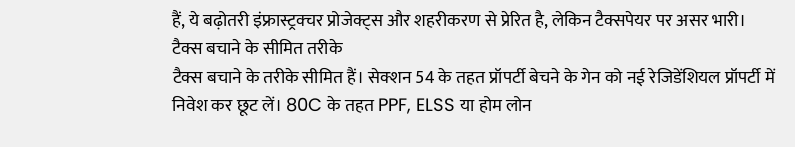हैं, ये बढ़ोतरी इंफ्रास्ट्रक्चर प्रोजेक्ट्स और शहरीकरण से प्रेरित है, लेकिन टैक्सपेयर पर असर भारी।
टैक्स बचाने के सीमित तरीके
टैक्स बचाने के तरीके सीमित हैं। सेक्शन 54 के तहत प्रॉपर्टी बेचने के गेन को नई रेजिडेंशियल प्रॉपर्टी में निवेश कर छूट लें। 80C के तहत PPF, ELSS या होम लोन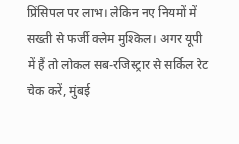प्रिंसिपल पर लाभ। लेकिन नए नियमों में सख्ती से फर्जी क्लेम मुश्किल। अगर यूपी में हैं तो लोकल सब-रजिस्ट्रार से सर्किल रेट चेक करें, मुंबई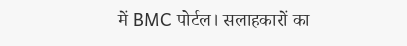में BMC पोर्टल। सलाहकारों का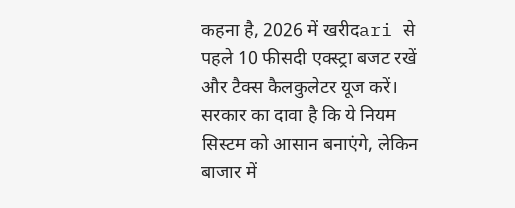कहना है, 2026 में खरीदari से पहले 10 फीसदी एक्स्ट्रा बजट रखें और टैक्स कैलकुलेटर यूज करें। सरकार का दावा है कि ये नियम सिस्टम को आसान बनाएंगे, लेकिन बाजार में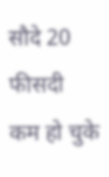सौदे 20 फीसदी कम हो चुके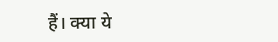हैं। क्या ये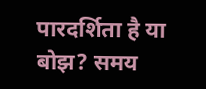पारदर्शिता है या बोझ? समय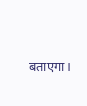बताएगा।